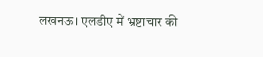लखनऊ। एलडीए में भ्रष्टाचार की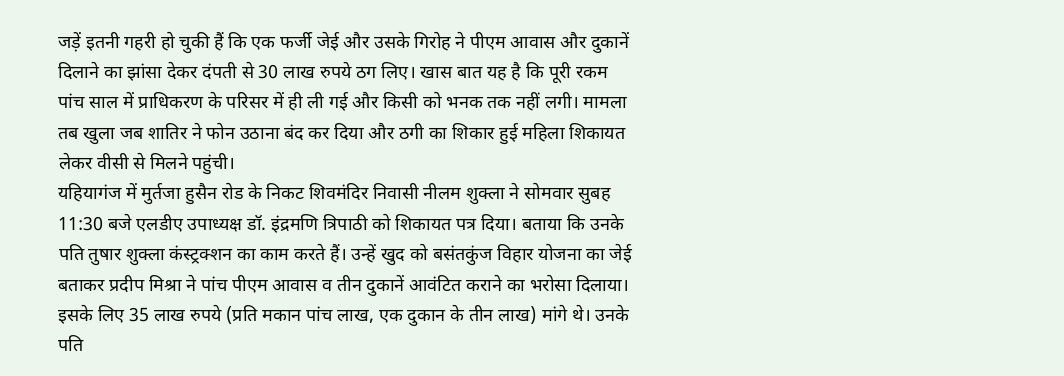जड़ें इतनी गहरी हो चुकी हैं कि एक फर्जी जेई और उसके गिरोह ने पीएम आवास और दुकानें दिलाने का झांसा देकर दंपती से 30 लाख रुपये ठग लिए। खास बात यह है कि पूरी रकम पांच साल में प्राधिकरण के परिसर में ही ली गई और किसी को भनक तक नहीं लगी। मामला तब खुला जब शातिर ने फोन उठाना बंद कर दिया और ठगी का शिकार हुई महिला शिकायत लेकर वीसी से मिलने पहुंची।
यहियागंज में मुर्तजा हुसैन रोड के निकट शिवमंदिर निवासी नीलम शुक्ला ने सोमवार सुबह 11:30 बजे एलडीए उपाध्यक्ष डॉ. इंद्रमणि त्रिपाठी को शिकायत पत्र दिया। बताया कि उनके पति तुषार शुक्ला कंस्ट्रक्शन का काम करते हैं। उन्हें खुद को बसंतकुंज विहार योजना का जेई बताकर प्रदीप मिश्रा ने पांच पीएम आवास व तीन दुकानें आवंटित कराने का भरोसा दिलाया। इसके लिए 35 लाख रुपये (प्रति मकान पांच लाख, एक दुकान के तीन लाख) मांगे थे। उनके पति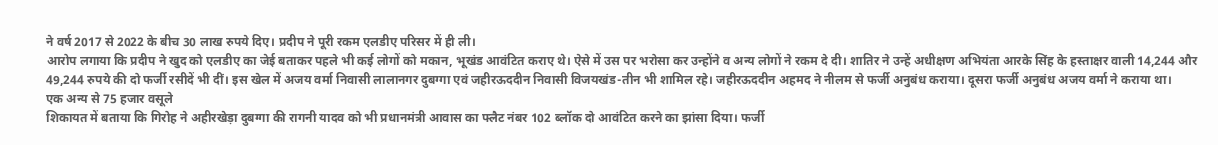ने वर्ष 2017 से 2022 के बीच 30 लाख रुपये दिए। प्रदीप ने पूरी रकम एलडीए परिसर में ही ली।
आरोप लगाया कि प्रदीप ने खुद को एलडीए का जेई बताकर पहले भी कई लोगों को मकान, भूखंड आवंटित कराए थे। ऐसे में उस पर भरोसा कर उन्होंने व अन्य लोगों ने रकम दे दी। शातिर ने उन्हें अधीक्षण अभियंता आरके सिंह के हस्ताक्षर वाली 14,244 और 49,244 रुपये की दो फर्जी रसीदें भी दीं। इस खेल में अजय वर्मा निवासी लालानगर दुबग्गा एवं जहीरऊददीन निवासी विजयखंड-तीन भी शामिल रहे। जहीरऊददीन अहमद ने नीलम से फर्जी अनुबंध कराया। दूसरा फर्जी अनुबंध अजय वर्मा ने कराया था।
एक अन्य से 75 हजार वसूले
शिकायत में बताया कि गिरोह ने अहीरखेड़ा दुबग्गा की रागनी यादव को भी प्रधानमंत्री आवास का फ्लैट नंबर 102 ब्लॉक दो आवंटित करने का झांसा दिया। फर्जी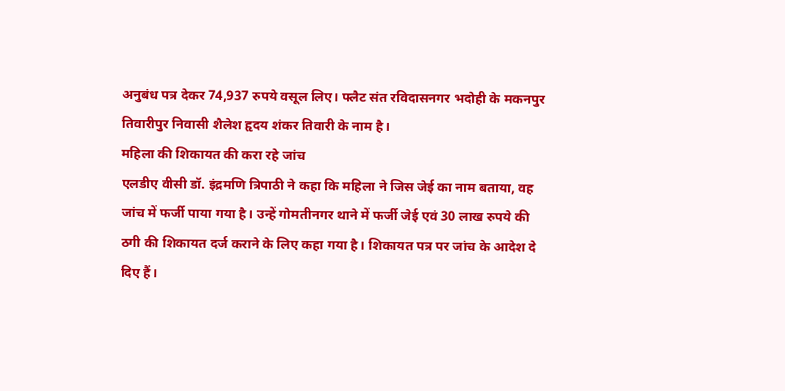अनुबंध पत्र देकर 74,937 रुपये वसूल लिए। फ्लैट संत रविदासनगर भदोही के मकनपुर तिवारीपुर निवासी शैलेश हृदय शंकर तिवारी के नाम है।
महिला की शिकायत की करा रहे जांच
एलडीए वीसी डॉ. इंद्रमणि त्रिपाठी ने कहा कि महिला ने जिस जेई का नाम बताया, वह जांच में फर्जी पाया गया है। उन्हें गोमतीनगर थाने में फर्जी जेई एवं 30 लाख रुपये की ठगी की शिकायत दर्ज कराने के लिए कहा गया है। शिकायत पत्र पर जांच के आदेश दे दिए हैं।